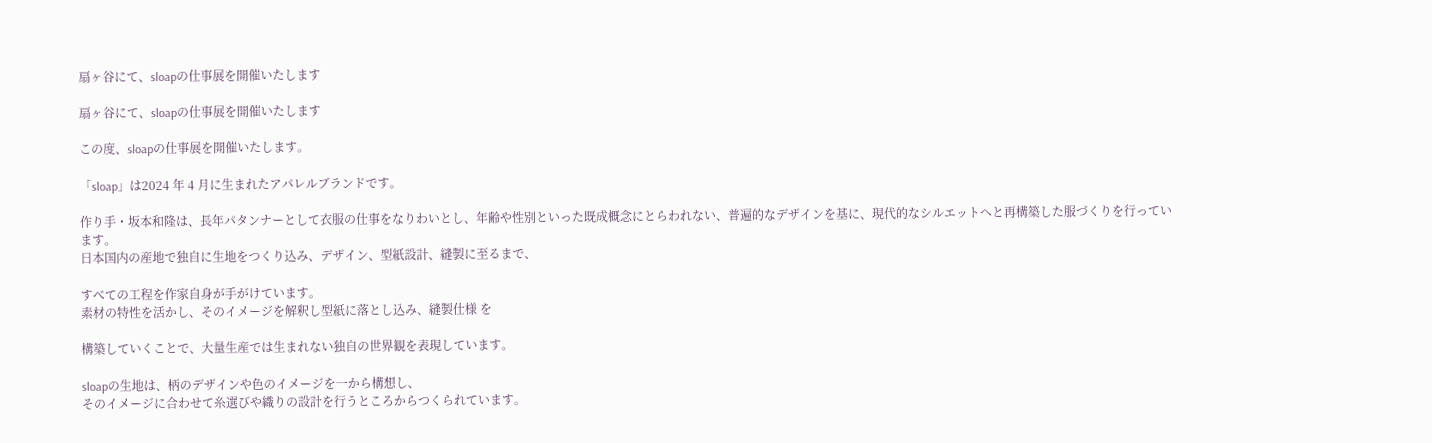扇ヶ谷にて、sloapの仕事展を開催いたします

扇ヶ谷にて、sloapの仕事展を開催いたします

この度、sloapの仕事展を開催いたします。

「sloap」は2024 年 4 月に生まれたアパレルブランドです。

作り手・坂本和隆は、長年パタンナーとして衣服の仕事をなりわいとし、年齢や性別といった既成概念にとらわれない、普遍的なデザインを基に、現代的なシルエットへと再構築した服づくりを行っています。
日本国内の産地で独自に生地をつくり込み、デザイン、型紙設計、縫製に至るまで、

すべての工程を作家自身が手がけています。
素材の特性を活かし、そのイメージを解釈し型紙に落とし込み、縫製仕様 を

構築していくことで、大量生産では生まれない独自の世界観を表現しています。

sloapの生地は、柄のデザインや色のイメージを一から構想し、
そのイメージに合わせて糸選びや織りの設計を行うところからつくられています。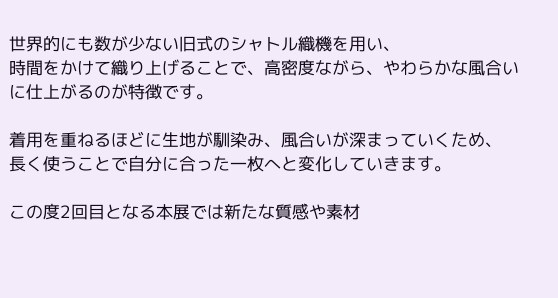世界的にも数が少ない旧式のシャトル織機を用い、
時間をかけて織り上げることで、高密度ながら、やわらかな風合いに仕上がるのが特徴です。

着用を重ねるほどに生地が馴染み、風合いが深まっていくため、
長く使うことで自分に合った一枚へと変化していきます。

この度2回目となる本展では新たな質感や素材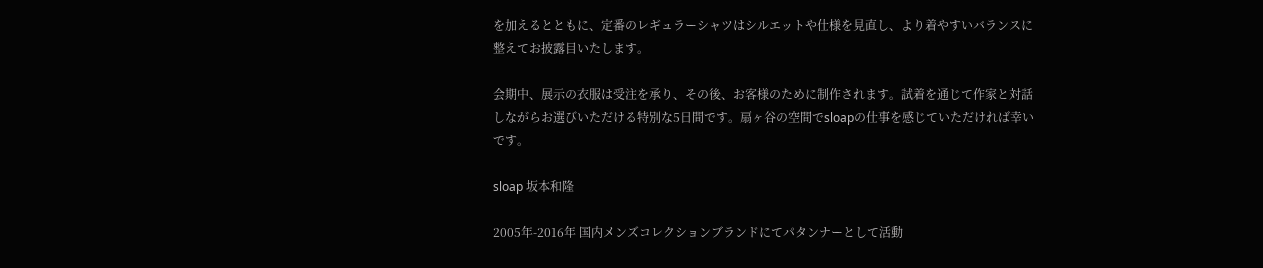を加えるとともに、定番のレギュラーシャツはシルエットや仕様を見直し、より着やすいバランスに整えてお披露目いたします。

会期中、展示の衣服は受注を承り、その後、お客様のために制作されます。試着を通じて作家と対話しながらお選びいただける特別な5日間です。扇ヶ谷の空間でsloapの仕事を感じていただければ幸いです。

sloap 坂本和隆

2005年-2016年 国内メンズコレクションブランドにてパタンナーとして活動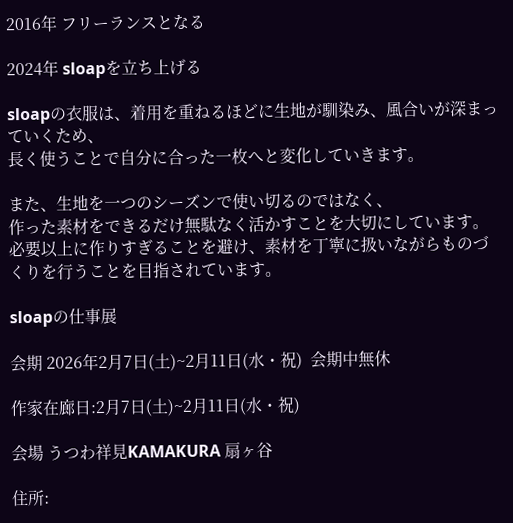2016年 フリーランスとなる

2024年 sloapを立ち上げる

sloapの衣服は、着用を重ねるほどに生地が馴染み、風合いが深まっていくため、
長く使うことで自分に合った一枚へと変化していきます。

また、生地を一つのシーズンで使い切るのではなく、
作った素材をできるだけ無駄なく活かすことを大切にしています。
必要以上に作りすぎることを避け、素材を丁寧に扱いながらものづくりを行うことを目指されています。

sloapの仕事展

会期 2026年2月7日(土)~2月11日(水・祝)  会期中無休

作家在廊日:2月7日(土)~2月11日(水・祝)

会場 うつわ祥見KAMAKURA 扇ヶ谷

住所: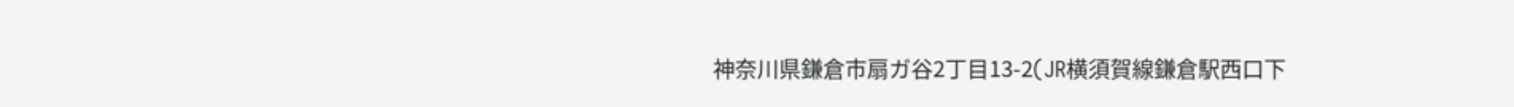神奈川県鎌倉市扇ガ谷2丁目13-2(JR横須賀線鎌倉駅西口下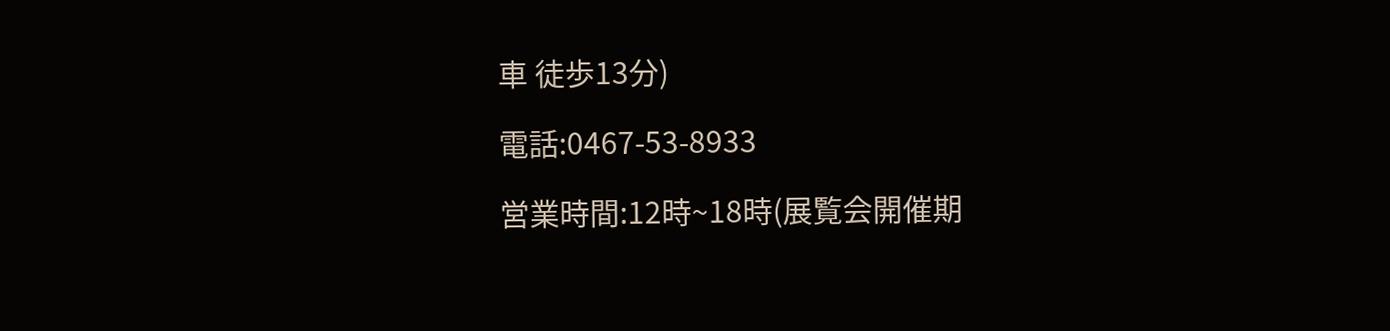車 徒歩13分)

電話:0467-53-8933

営業時間:12時~18時(展覧会開催期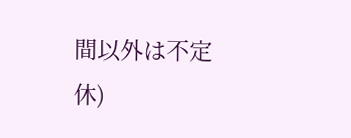間以外は不定休)